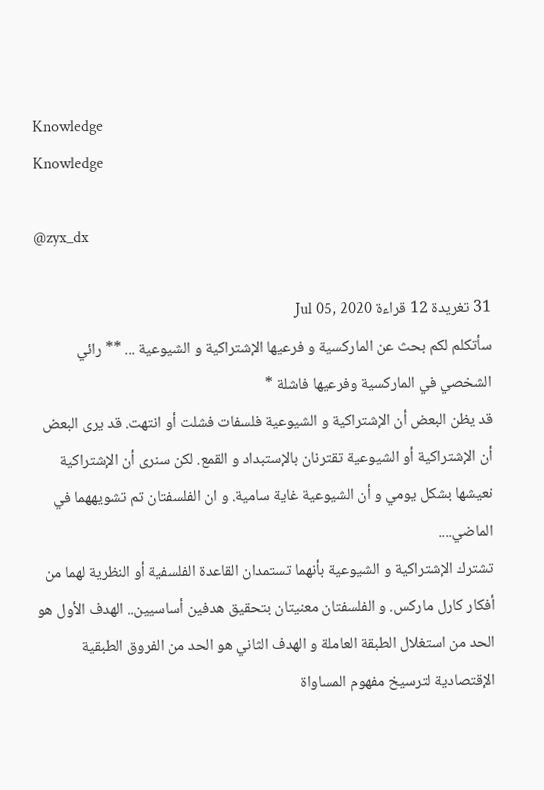Knowledge
Knowledge

@zyx_dx

31 تغريدة 12 قراءة Jul 05, 2020
سأتكلم لكم بحث عن الماركسية و فرعيها الإشتراكية و الشيوعية ... ** رائي الشخصي في الماركسية وفرعيها فاشلة *
قد يظن البعض أن الإشتراكية و الشيوعية فلسفات فشلت أو انتهت. قد يرى البعض أن الإشتراكية أو الشيوعية تقترنان بالإستبداد و القمع. لكن سنرى أن الإشتراكية نعيشها بشكل يومي و أن الشيوعية غاية سامية. و ان الفلسفتان تم تشويههما في الماضي....
تشترك الإشتراكية و الشيوعية بأنهما تستمدان القاعدة الفلسفية أو النظرية لهما من أفكار كارل ماركس. و الفلسفتان معنيتان بتحقيق هدفين أساسيين.. الهدف الأول هو الحد من استغلال الطبقة العاملة و الهدف الثاني هو الحد من الفروق الطبقية الإقتصادية لترسيخ مفهوم المساواة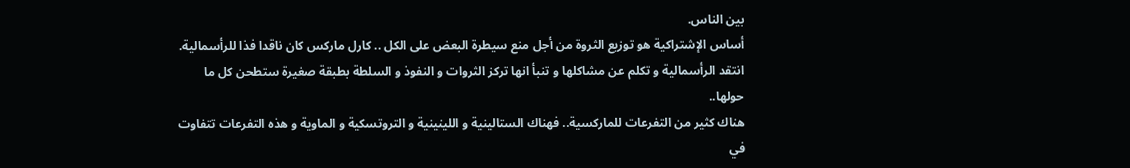بين الناس.
أساس الإشتراكية هو توزيع الثروة من أجل منع سيطرة البعض على الكل .. كارل ماركس كان ناقدا فذا للرأسمالية. انتقد الرأسمالية و تكلم عن مشاكلها و تنبأ انها تركز الثروات و النفوذ و السلطة بطبقة صغيرة ستطحن كل ما حولها..
هناك كثير من التفرعات للماركسية.. فهناك الستالينية و اللينينية و التروتسكية و الماوية و هذه التفرعات تتفاوت في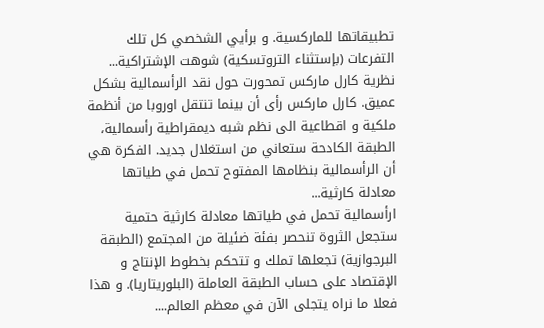تطبيقاتها للماركسية. و برأيي الشخصي كل تلك التفرعات (بإستثناء التروتسكية) شوهت الإشتراكية...
نظرية كارل ماركس تمحورت حول نقد الرأسمالية بشكل عميق. كارل ماركس رأى أن بينما تنتقل اوروبا من أنظمة ملكية و اقطاعية الى نظم شبه ديمقراطية رأسمالية، الطبقة الكادحة ستعاني من استغلال جديد. الفكرة هي أن الرأسمالية بنظامها المفتوح تحمل في طياتها معادلة كارثية...
ارأسمالية تحمل في طياتها معادلة كارثية حتمية ستجعل الثروة تنحصر بفئة ضئيلة من المجتمع (الطبقة البرجوازية) تجعلها تملك و تتحكم بخطوط الإنتاج و الإقتصاد على حساب الطبقة العاملة (البلوريتاريا). و هذا فعلا ما نراه يتجلى الآن في معظم العالم....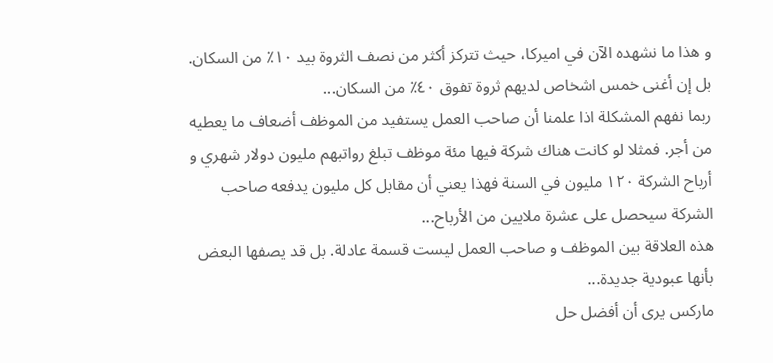و هذا ما نشهده الآن في اميركا، حيث تتركز أكثر من نصف الثروة بيد ١٠٪ من السكان. بل إن أغنى خمس اشخاص لديهم ثروة تفوق ٤٠٪ من السكان...
ربما نفهم المشكلة اذا علمنا أن صاحب العمل يستفيد من الموظف أضعاف ما يعطيه من أجر. فمثلا لو كانت هناك شركة فيها مئة موظف تبلغ رواتبهم مليون دولار شهري و أرباح الشركة ١٢٠ مليون في السنة فهذا يعني أن مقابل كل مليون يدفعه صاحب الشركة سيحصل على عشرة ملايين من الأرباح...
هذه العلاقة بين الموظف و صاحب العمل ليست قسمة عادلة. بل قد يصفها البعض بأنها عبودية جديدة...
ماركس يرى أن أفضل حل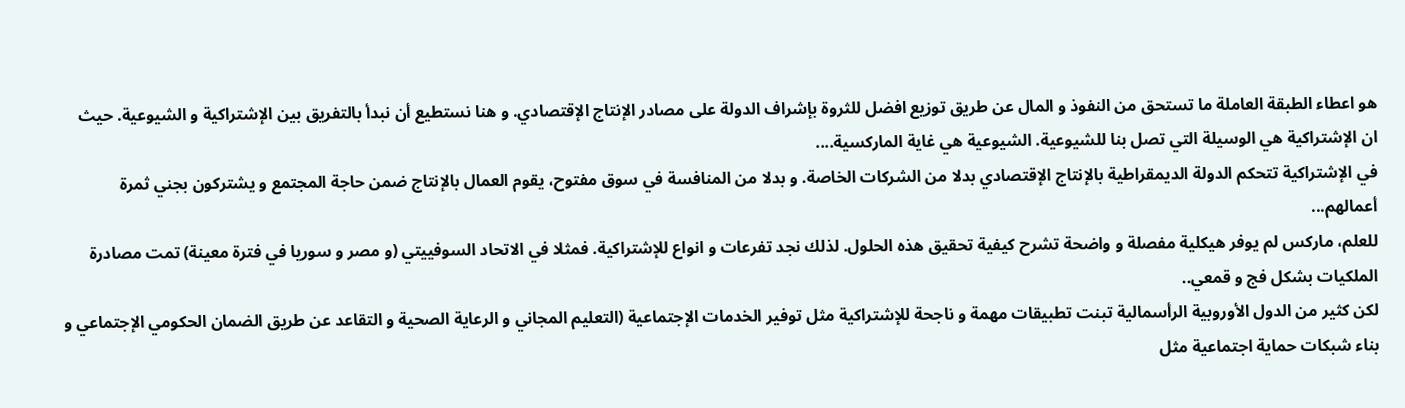هو اعطاء الطبقة العاملة ما تستحق من النفوذ و المال عن طريق توزيع افضل للثروة بإشراف الدولة على مصادر الإنتاج الإقتصادي. و هنا نستطيع أن نبدأ بالتفريق بين الإشتراكية و الشيوعية. حيث ان الإشتراكية هي الوسيلة التي تصل بنا للشيوعية. الشيوعية هي غاية الماركسية....
في الإشتراكية تتحكم الدولة الديمقراطية بالإنتاج الإقتصادي بدلا من الشركات الخاصة. و بدلا من المنافسة في سوق مفتوح، يقوم العمال بالإنتاج ضمن حاجة المجتمع و يشتركون بجني ثمرة أعمالهم...
للعلم، ماركس لم يوفر هيكلية مفصلة و واضحة تشرح كيفية تحقيق هذه الحلول. لذلك نجد تفرعات و انواع للإشتراكية. فمثلا في الاتحاد السوفييتي (و مصر و سوريا في فترة معينة) تمت مصادرة الملكيات بشكل فج و قمعي..
لكن كثير من الدول الأوروبية الرأسمالية تبنت تطبيقات مهمة و ناجحة للإشتراكية مثل توفير الخدمات الإجتماعية (التعليم المجاني و الرعاية الصحية و التقاعد عن طريق الضمان الحكومي الإجتماعي و بناء شبكات حماية اجتماعية مثل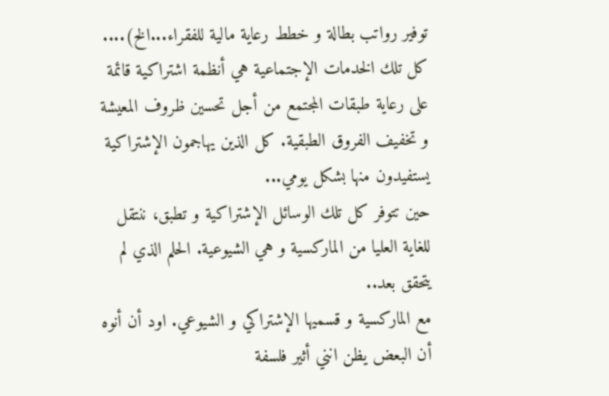توفير رواتب بطالة و خطط رعاية مالية للفقراء...الخ)....
كل تلك الخدمات الإجتماعية هي أنظمة اشتراكية قائمة على رعاية طبقات المجتمع من أجل تحسين ظروف المعيشة و تخفيف الفروق الطبقية. كل الذين يهاجمون الإشتراكية يستفيدون منها بشكل يومي...
حين تتوفر كل تلك الوسائل الإشتراكية و تطبق، ننتقل للغاية العليا من الماركسية و هي الشيوعية. الحلم الذي لم يتحقق بعد..
مع الماركسية و قسميها الإشتراكي و الشيوعي. اود أن أنوه أن البعض يظن انني أثير فلسفة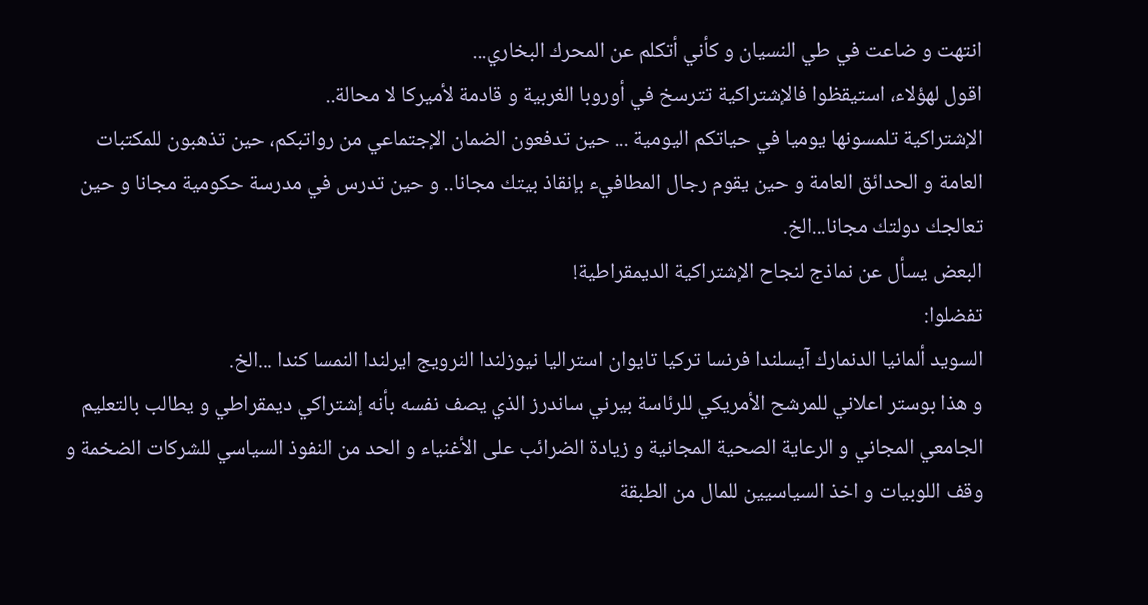انتهت و ضاعت في طي النسيان و كأني أتكلم عن المحرك البخاري...
اقول لهؤلاء، استيقظوا فالإشتراكية تترسخ في أوروبا الغربية و قادمة لأميركا لا محالة..
الإشتراكية تلمسونها يوميا في حياتكم اليومية ... حين تدفعون الضمان الإجتماعي من رواتبكم، حين تذهبون للمكتبات العامة و الحدائق العامة و حين يقوم رجال المطافيء بإنقاذ بيتك مجانا.. و حين تدرس في مدرسة حكومية مجانا و حين تعالجك دولتك مجانا...الخ.
البعض يسأل عن نماذج لنجاح الإشتراكية الديمقراطية!
تفضلوا:
السويد ألمانيا الدنمارك آيسلندا فرنسا تركيا تايوان استراليا نيوزلندا النرويج ايرلندا النمسا كندا ...الخ.
و هذا بوستر اعلاني للمرشح الأمريكي للرئاسة بيرني ساندرز الذي يصف نفسه بأنه إشتراكي ديمقراطي و يطالب بالتعليم الجامعي المجاني و الرعاية الصحية المجانية و زيادة الضرائب على الأغنياء و الحد من النفوذ السياسي للشركات الضخمة و وقف اللوبيات و اخذ السياسيين للمال من الطبقة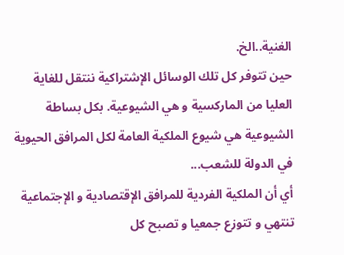الغنية..الخ.
حين تتوفر كل تلك الوسائل الإشتراكية ننتقل للغاية العليا من الماركسية و هي الشيوعية. بكل بساطة الشيوعية هي شيوع الملكية العامة لكل المرافق الحيوية في الدولة للشعب...
أي أن الملكية الفردية للمرافق الإقتصادية و الإجتماعية تنتهي و تتوزع جمعيا و تصبح كل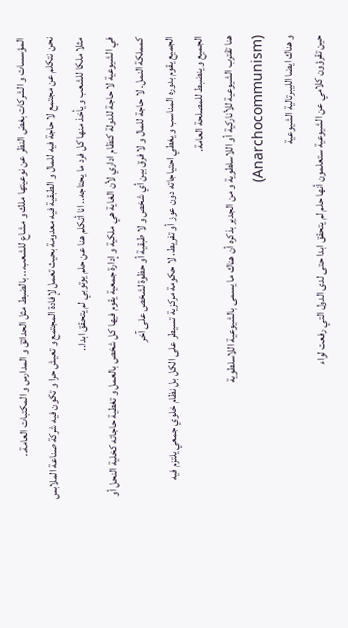المؤسسات و الشركات بغض النظر عن نوعيتها ملك و مشاع للشعب... بالضبط مثل الحدائق و المدارس و المكتبات العامة..
نحن نتكلم عن مجتمع لا حاجة فيه للمال و الطبقية فيه معدومة بحيث تعمل لإفادة المجتمع و تعيش حرا و تكون فيه شركة صناعة الملابس مثلا ملكا للشعب و يأخذ منها كل فرد ما يحتاجه.. انا أتكلم هنا عن حلم يوتوبي لم يتحقق ابدا..
في الشيوعية لا حاجة للدولة كنظام اداري لأن الغاية هي ملكية و إدارة جمعية يقوم فيها كل شخص بالعمل و تغطية حاجاته كخلية النحل أو كمملكة النمل. لا حاجة للمال و لا فرق بين أي شخص و لا طبقية أو حظوة لشخص على آخر
الجميع يقوم بدوره المناسب و يغطي احتياجاته دون عوز أو تفريط. لا حكومة مركزية تسيطر على الكل بل نظام خلوي جمعي يلتزم فيه الجميع و ينضبط للمصلحة العامة.
هنا تقترب الشيوعية للأناركية أو اللاسلطوية و من الجدير بذكره أن هناك ما يسمى بالشيوعية اللاسلطوية (Anarchocommunism)
و هناك ايضا الليبرتالية الشيوعية
حين تقرؤون كلامي عن الشيوعية ستعلمون أنها حلم لم يتحقق ابدا حتى لدى الدول التي رفعت لواء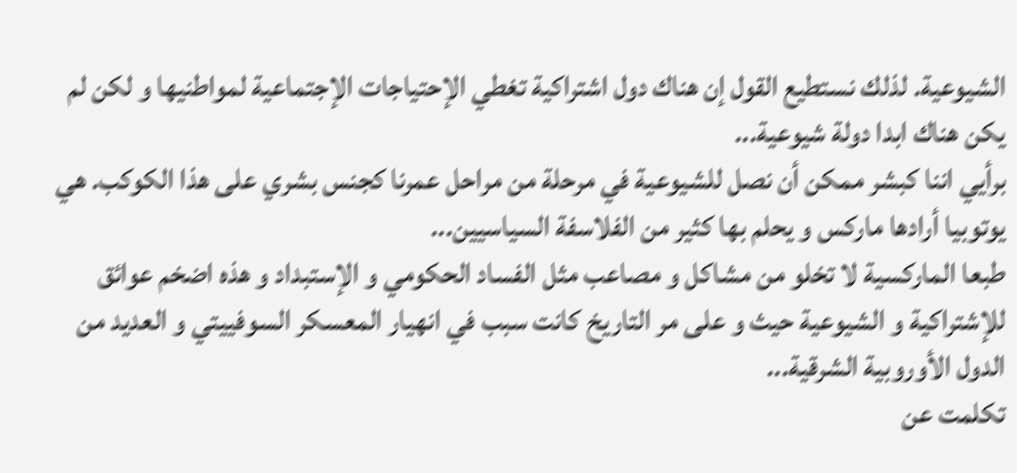الشيوعية. لذلك نستطيع القول إن هناك دول اشتراكية تغطي الإحتياجات الإجتماعية لمواطنيها و لكن لم يكن هناك ابدا دولة شيوعية...
برأيي اننا كبشر ممكن أن نصل للشيوعية في مرحلة من مراحل عمرنا كجنس بشري على هذا الكوكب. هي يوتوبيا أرادها ماركس و يحلم بها كثير من الفلاسفة السياسيين...
طبعا الماركسية لا تخلو من مشاكل و مصاعب مثل الفساد الحكومي و الإستبداد و هذه اضخم عوائق للإشتراكية و الشيوعية حيث و على مر التاريخ كانت سبب في انهيار المعسكر السوفييتي و العديد من الدول الأوروبية الشرقية...
تكلمت عن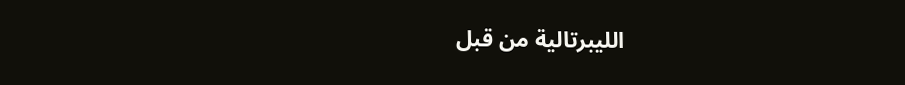الليبرتالية من قبل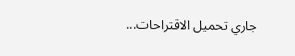جاري تحميل الاقتراحات...